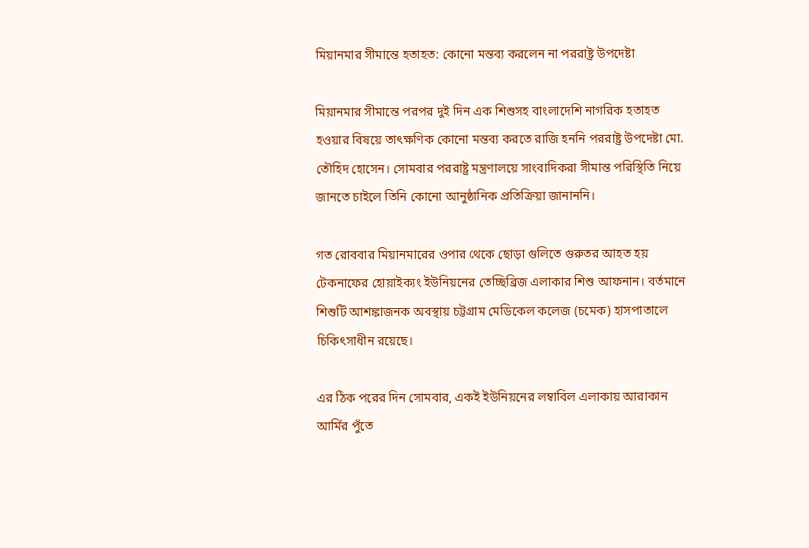মিয়ানমার সীমান্তে হতাহত: কোনো মন্তব্য করলেন না পররাষ্ট্র উপদেষ্টা

মিয়ানমার সীমান্তে পরপর দুই দিন এক শিশুসহ বাংলাদেশি নাগরিক হতাহত হওয়ার বিষয়ে তাৎক্ষণিক কোনো মন্তব্য করতে রাজি হননি পররাষ্ট্র উপদেষ্টা মো. তৌহিদ হোসেন। সোমবার পররাষ্ট্র মন্ত্রণালয়ে সাংবাদিকরা সীমান্ত পরিস্থিতি নিয়ে জানতে চাইলে তিনি কোনো আনুষ্ঠানিক প্রতিক্রিয়া জানাননি।

গত রোববার মিয়ানমারের ওপার থেকে ছোড়া গুলিতে গুরুতর আহত হয় টেকনাফের হোয়াইক্যং ইউনিয়নের তেচ্ছিব্রিজ এলাকার শিশু আফনান। বর্তমানে শিশুটি আশঙ্কাজনক অবস্থায় চট্টগ্রাম মেডিকেল কলেজ (চমেক) হাসপাতালে চিকিৎসাধীন রয়েছে।

এর ঠিক পরের দিন সোমবার, একই ইউনিয়নের লম্বাবিল এলাকায় আরাকান আর্মির পুঁতে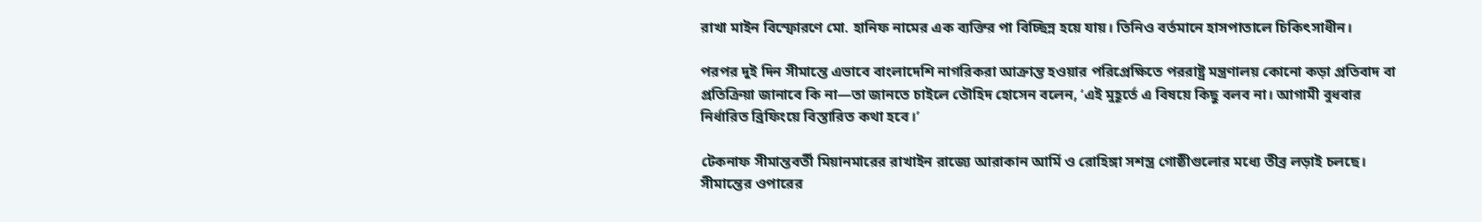রাখা মাইন বিস্ফোরণে মো. হানিফ নামের এক ব্যক্তির পা বিচ্ছিন্ন হয়ে যায়। তিনিও বর্তমানে হাসপাতালে চিকিৎসাধীন।

পরপর দুই দিন সীমান্তে এভাবে বাংলাদেশি নাগরিকরা আক্রান্ত হওয়ার পরিপ্রেক্ষিতে পররাষ্ট্র মন্ত্রণালয় কোনো কড়া প্রতিবাদ বা প্রতিক্রিয়া জানাবে কি না—তা জানতে চাইলে তৌহিদ হোসেন বলেন, ‘এই মুহূর্তে এ বিষয়ে কিছু বলব না। আগামী বুধবার নির্ধারিত ব্রিফিংয়ে বিস্তারিত কথা হবে।’

টেকনাফ সীমান্তবর্তী মিয়ানমারের রাখাইন রাজ্যে আরাকান আর্মি ও রোহিঙ্গা সশস্ত্র গোষ্ঠীগুলোর মধ্যে তীব্র লড়াই চলছে। সীমান্তের ওপারের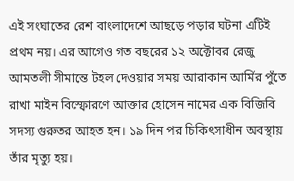এই সংঘাতের রেশ বাংলাদেশে আছড়ে পড়ার ঘটনা এটিই প্রথম নয়। এর আগেও গত বছরের ১২ অক্টোবর রেজু আমতলী সীমান্তে টহল দেওয়ার সময় আরাকান আর্মির পুঁতে রাখা মাইন বিস্ফোরণে আক্তার হোসেন নামের এক বিজিবি সদস্য গুরুতর আহত হন। ১৯ দিন পর চিকিৎসাধীন অবস্থায় তাঁর মৃত্যু হয়।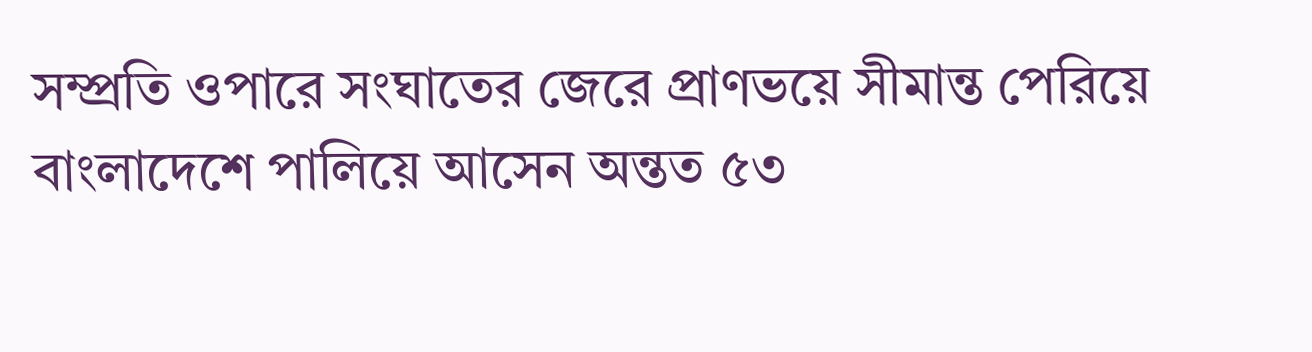সম্প্রতি ওপারে সংঘাতের জেরে প্রাণভয়ে সীমান্ত পেরিয়ে বাংলাদেশে পালিয়ে আসেন অন্তত ৫৩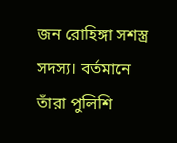জন রোহিঙ্গা সশস্ত্র সদস্য। বর্তমানে তাঁরা পুলিশি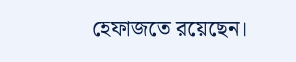হেফাজতে রয়েছেন।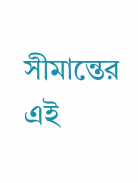সীমান্তের এই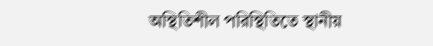অস্থিতিশীল পরিস্থিতিতে স্থানীয়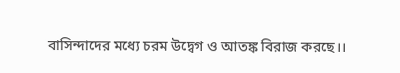বাসিন্দাদের মধ্যে চরম উদ্বেগ ও আতঙ্ক বিরাজ করছে।।